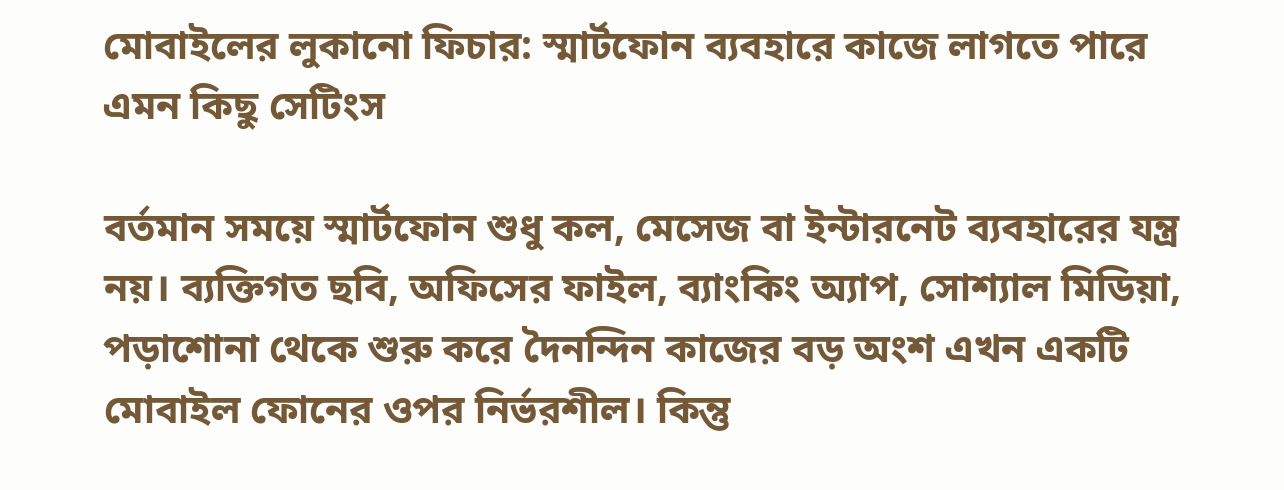মোবাইলের লুকানো ফিচার: স্মার্টফোন ব্যবহারে কাজে লাগতে পারে এমন কিছু সেটিংস

বর্তমান সময়ে স্মার্টফোন শুধু কল, মেসেজ বা ইন্টারনেট ব্যবহারের যন্ত্র নয়। ব্যক্তিগত ছবি, অফিসের ফাইল, ব্যাংকিং অ্যাপ, সোশ্যাল মিডিয়া, পড়াশোনা থেকে শুরু করে দৈনন্দিন কাজের বড় অংশ এখন একটি মোবাইল ফোনের ওপর নির্ভরশীল। কিন্তু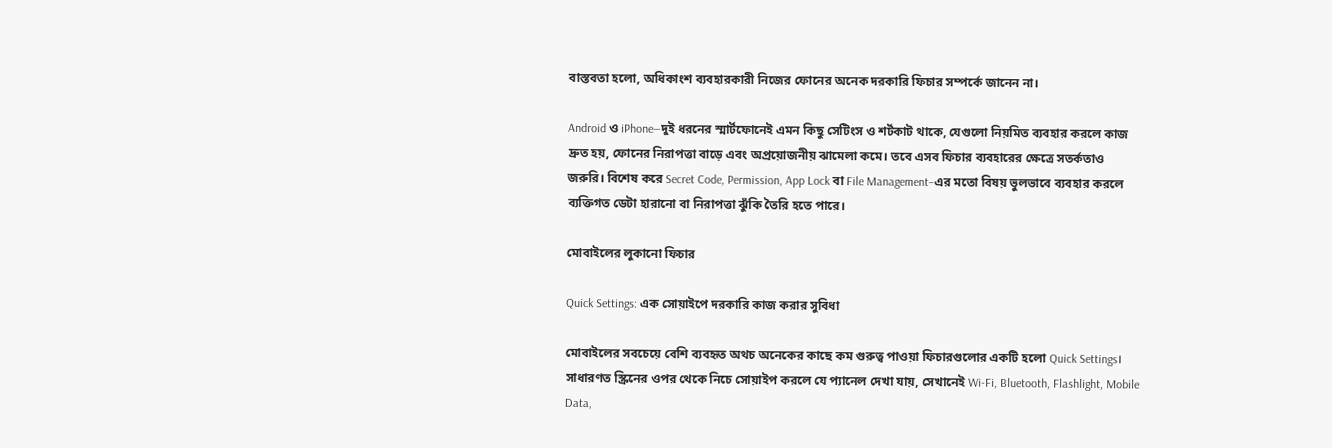বাস্তবতা হলো, অধিকাংশ ব্যবহারকারী নিজের ফোনের অনেক দরকারি ফিচার সম্পর্কে জানেন না।

Android ও iPhone—দুই ধরনের স্মার্টফোনেই এমন কিছু সেটিংস ও শর্টকাট থাকে, যেগুলো নিয়মিত ব্যবহার করলে কাজ দ্রুত হয়, ফোনের নিরাপত্তা বাড়ে এবং অপ্রয়োজনীয় ঝামেলা কমে। তবে এসব ফিচার ব্যবহারের ক্ষেত্রে সতর্কতাও জরুরি। বিশেষ করে Secret Code, Permission, App Lock বা File Management–এর মতো বিষয় ভুলভাবে ব্যবহার করলে ব্যক্তিগত ডেটা হারানো বা নিরাপত্তা ঝুঁকি তৈরি হতে পারে।

মোবাইলের লুকানো ফিচার

Quick Settings: এক সোয়াইপে দরকারি কাজ করার সুবিধা

মোবাইলের সবচেয়ে বেশি ব্যবহৃত অথচ অনেকের কাছে কম গুরুত্ব পাওয়া ফিচারগুলোর একটি হলো Quick Settings। সাধারণত স্ক্রিনের ওপর থেকে নিচে সোয়াইপ করলে যে প্যানেল দেখা যায়, সেখানেই Wi-Fi, Bluetooth, Flashlight, Mobile Data,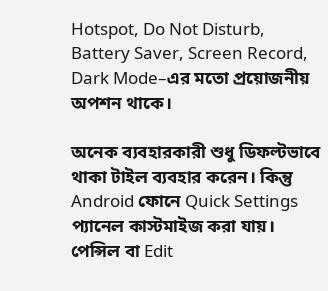Hotspot, Do Not Disturb, Battery Saver, Screen Record, Dark Mode–এর মতো প্রয়োজনীয় অপশন থাকে।

অনেক ব্যবহারকারী শুধু ডিফল্টভাবে থাকা টাইল ব্যবহার করেন। কিন্তু Android ফোনে Quick Settings প্যানেল কাস্টমাইজ করা যায়। পেন্সিল বা Edit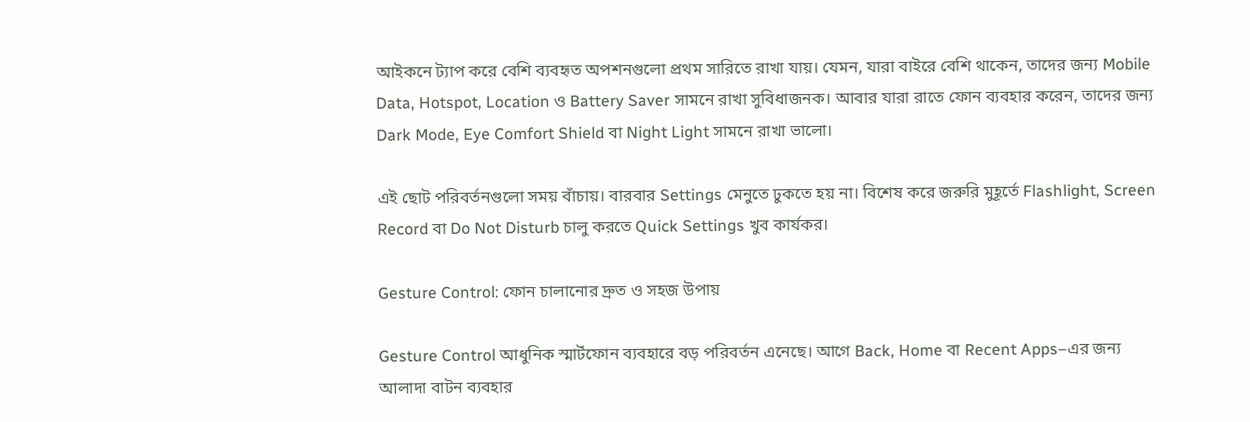আইকনে ট্যাপ করে বেশি ব্যবহৃত অপশনগুলো প্রথম সারিতে রাখা যায়। যেমন, যারা বাইরে বেশি থাকেন, তাদের জন্য Mobile Data, Hotspot, Location ও Battery Saver সামনে রাখা সুবিধাজনক। আবার যারা রাতে ফোন ব্যবহার করেন, তাদের জন্য Dark Mode, Eye Comfort Shield বা Night Light সামনে রাখা ভালো।

এই ছোট পরিবর্তনগুলো সময় বাঁচায়। বারবার Settings মেনুতে ঢুকতে হয় না। বিশেষ করে জরুরি মুহূর্তে Flashlight, Screen Record বা Do Not Disturb চালু করতে Quick Settings খুব কার্যকর।

Gesture Control: ফোন চালানোর দ্রুত ও সহজ উপায়

Gesture Control আধুনিক স্মার্টফোন ব্যবহারে বড় পরিবর্তন এনেছে। আগে Back, Home বা Recent Apps–এর জন্য আলাদা বাটন ব্যবহার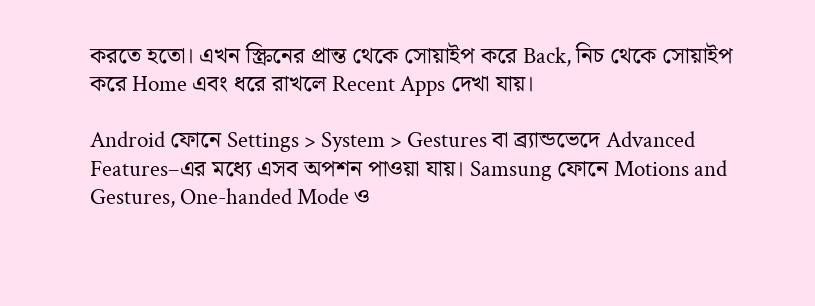করতে হতো। এখন স্ক্রিনের প্রান্ত থেকে সোয়াইপ করে Back, নিচ থেকে সোয়াইপ করে Home এবং ধরে রাখলে Recent Apps দেখা যায়।

Android ফোনে Settings > System > Gestures বা ব্র্যান্ডভেদে Advanced Features–এর মধ্যে এসব অপশন পাওয়া যায়। Samsung ফোনে Motions and Gestures, One-handed Mode ও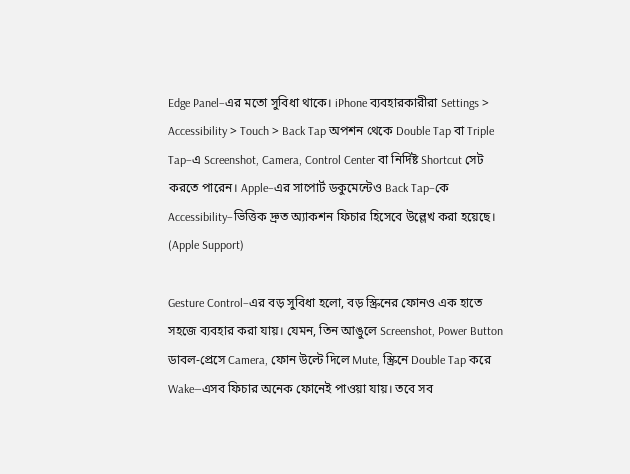Edge Panel–এর মতো সুবিধা থাকে। iPhone ব্যবহারকারীরা Settings > Accessibility > Touch > Back Tap অপশন থেকে Double Tap বা Triple Tap–এ Screenshot, Camera, Control Center বা নির্দিষ্ট Shortcut সেট করতে পারেন। Apple–এর সাপোর্ট ডকুমেন্টেও Back Tap–কে Accessibility–ভিত্তিক দ্রুত অ্যাকশন ফিচার হিসেবে উল্লেখ করা হয়েছে। (Apple Support)

Gesture Control–এর বড় সুবিধা হলো, বড় স্ক্রিনের ফোনও এক হাতে সহজে ব্যবহার করা যায়। যেমন, তিন আঙুলে Screenshot, Power Button ডাবল-প্রেসে Camera, ফোন উল্টে দিলে Mute, স্ক্রিনে Double Tap করে Wake—এসব ফিচার অনেক ফোনেই পাওয়া যায়। তবে সব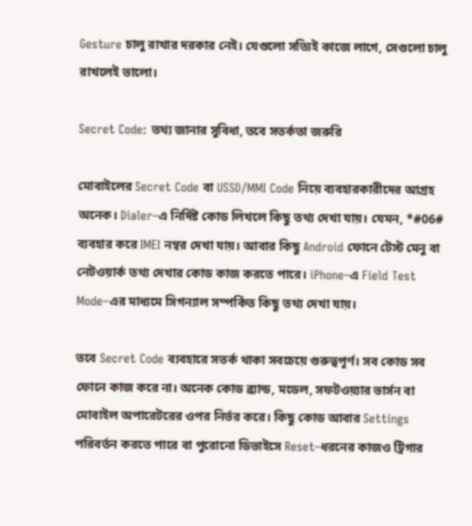Gesture চালু রাখার দরকার নেই। যেগুলো সত্যিই কাজে লাগে, সেগুলো চালু রাখলেই ভালো।

Secret Code: তথ্য জানার সুবিধা, তবে সতর্কতা জরুরি

মোবাইলের Secret Code বা USSD/MMI Code নিয়ে ব্যবহারকারীদের আগ্রহ অনেক। Dialer–এ নির্দিষ্ট কোড লিখলে কিছু তথ্য দেখা যায়। যেমন, *#06# ব্যবহার করে IMEI নম্বর দেখা যায়। আবার কিছু Android ফোনে টেস্ট মেনু বা নেটওয়ার্ক তথ্য দেখার কোড কাজ করতে পারে। iPhone–এ Field Test Mode–এর মাধ্যমে সিগন্যাল সম্পর্কিত কিছু তথ্য দেখা যায়।

তবে Secret Code ব্যবহারে সতর্ক থাকা সবচেয়ে গুরুত্বপূর্ণ। সব কোড সব ফোনে কাজ করে না। অনেক কোড ব্র্যান্ড, মডেল, সফটওয়্যার ভার্সন বা মোবাইল অপারেটরের ওপর নির্ভর করে। কিছু কোড আবার Settings পরিবর্তন করতে পারে বা পুরোনো ডিভাইসে Reset–ধরনের কাজও ট্রিগার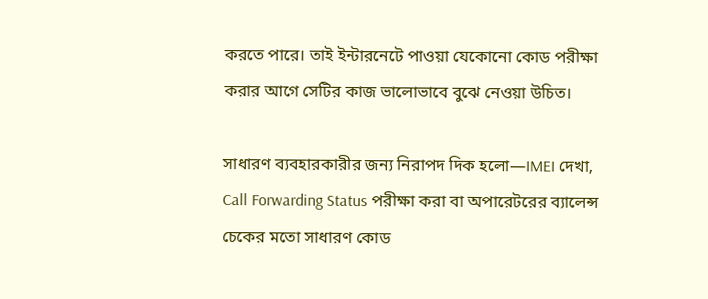করতে পারে। তাই ইন্টারনেটে পাওয়া যেকোনো কোড পরীক্ষা করার আগে সেটির কাজ ভালোভাবে বুঝে নেওয়া উচিত।

সাধারণ ব্যবহারকারীর জন্য নিরাপদ দিক হলো—IMEI দেখা, Call Forwarding Status পরীক্ষা করা বা অপারেটরের ব্যালেন্স চেকের মতো সাধারণ কোড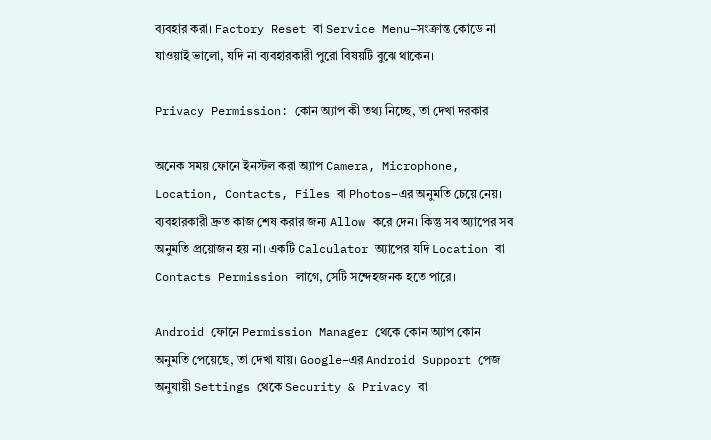ব্যবহার করা। Factory Reset বা Service Menu–সংক্রান্ত কোডে না যাওয়াই ভালো, যদি না ব্যবহারকারী পুরো বিষয়টি বুঝে থাকেন।

Privacy Permission: কোন অ্যাপ কী তথ্য নিচ্ছে, তা দেখা দরকার

অনেক সময় ফোনে ইনস্টল করা অ্যাপ Camera, Microphone, Location, Contacts, Files বা Photos–এর অনুমতি চেয়ে নেয়। ব্যবহারকারী দ্রুত কাজ শেষ করার জন্য Allow করে দেন। কিন্তু সব অ্যাপের সব অনুমতি প্রয়োজন হয় না। একটি Calculator অ্যাপের যদি Location বা Contacts Permission লাগে, সেটি সন্দেহজনক হতে পারে।

Android ফোনে Permission Manager থেকে কোন অ্যাপ কোন অনুমতি পেয়েছে, তা দেখা যায়। Google–এর Android Support পেজ অনুযায়ী Settings থেকে Security & Privacy বা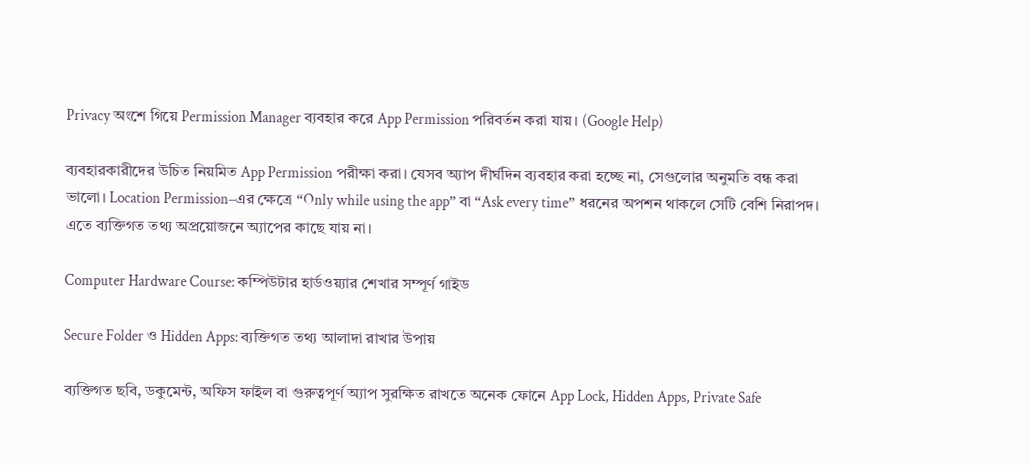Privacy অংশে গিয়ে Permission Manager ব্যবহার করে App Permission পরিবর্তন করা যায়। (Google Help)

ব্যবহারকারীদের উচিত নিয়মিত App Permission পরীক্ষা করা। যেসব অ্যাপ দীর্ঘদিন ব্যবহার করা হচ্ছে না, সেগুলোর অনুমতি বন্ধ করা ভালো। Location Permission–এর ক্ষেত্রে “Only while using the app” বা “Ask every time” ধরনের অপশন থাকলে সেটি বেশি নিরাপদ। এতে ব্যক্তিগত তথ্য অপ্রয়োজনে অ্যাপের কাছে যায় না।

Computer Hardware Course: কম্পিউটার হার্ডওয়্যার শেখার সম্পূর্ণ গাইড

Secure Folder ও Hidden Apps: ব্যক্তিগত তথ্য আলাদা রাখার উপায়

ব্যক্তিগত ছবি, ডকুমেন্ট, অফিস ফাইল বা গুরুত্বপূর্ণ অ্যাপ সুরক্ষিত রাখতে অনেক ফোনে App Lock, Hidden Apps, Private Safe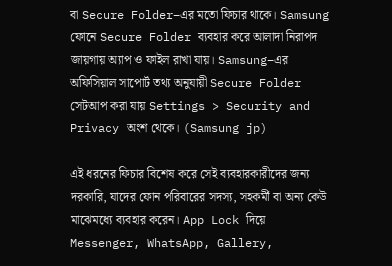বা Secure Folder–এর মতো ফিচার থাকে। Samsung ফোনে Secure Folder ব্যবহার করে আলাদা নিরাপদ জায়গায় অ্যাপ ও ফাইল রাখা যায়। Samsung–এর অফিসিয়াল সাপোর্ট তথ্য অনুযায়ী Secure Folder সেটআপ করা যায় Settings > Security and Privacy অংশ থেকে। (Samsung jp)

এই ধরনের ফিচার বিশেষ করে সেই ব্যবহারকারীদের জন্য দরকারি, যাদের ফোন পরিবারের সদস্য, সহকর্মী বা অন্য কেউ মাঝেমধ্যে ব্যবহার করেন। App Lock দিয়ে Messenger, WhatsApp, Gallery,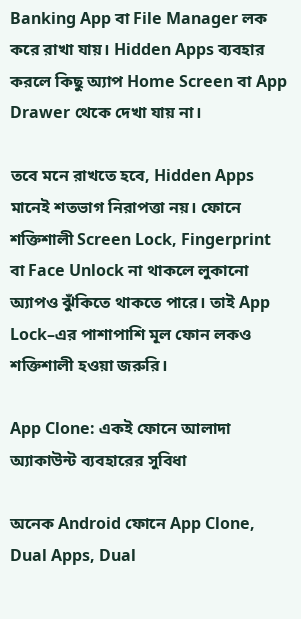Banking App বা File Manager লক করে রাখা যায়। Hidden Apps ব্যবহার করলে কিছু অ্যাপ Home Screen বা App Drawer থেকে দেখা যায় না।

তবে মনে রাখতে হবে, Hidden Apps মানেই শতভাগ নিরাপত্তা নয়। ফোনে শক্তিশালী Screen Lock, Fingerprint বা Face Unlock না থাকলে লুকানো অ্যাপও ঝুঁকিতে থাকতে পারে। তাই App Lock–এর পাশাপাশি মূল ফোন লকও শক্তিশালী হওয়া জরুরি।

App Clone: একই ফোনে আলাদা অ্যাকাউন্ট ব্যবহারের সুবিধা

অনেক Android ফোনে App Clone, Dual Apps, Dual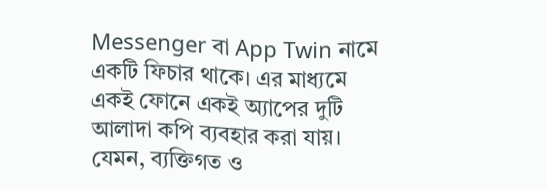Messenger বা App Twin নামে একটি ফিচার থাকে। এর মাধ্যমে একই ফোনে একই অ্যাপের দুটি আলাদা কপি ব্যবহার করা যায়। যেমন, ব্যক্তিগত ও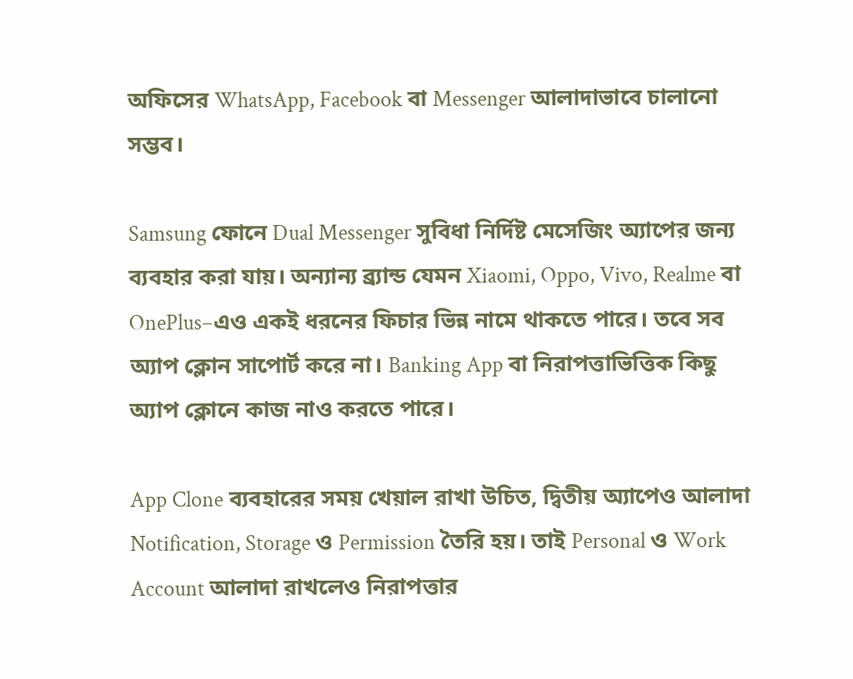অফিসের WhatsApp, Facebook বা Messenger আলাদাভাবে চালানো সম্ভব।

Samsung ফোনে Dual Messenger সুবিধা নির্দিষ্ট মেসেজিং অ্যাপের জন্য ব্যবহার করা যায়। অন্যান্য ব্র্যান্ড যেমন Xiaomi, Oppo, Vivo, Realme বা OnePlus–এও একই ধরনের ফিচার ভিন্ন নামে থাকতে পারে। তবে সব অ্যাপ ক্লোন সাপোর্ট করে না। Banking App বা নিরাপত্তাভিত্তিক কিছু অ্যাপ ক্লোনে কাজ নাও করতে পারে।

App Clone ব্যবহারের সময় খেয়াল রাখা উচিত, দ্বিতীয় অ্যাপেও আলাদা Notification, Storage ও Permission তৈরি হয়। তাই Personal ও Work Account আলাদা রাখলেও নিরাপত্তার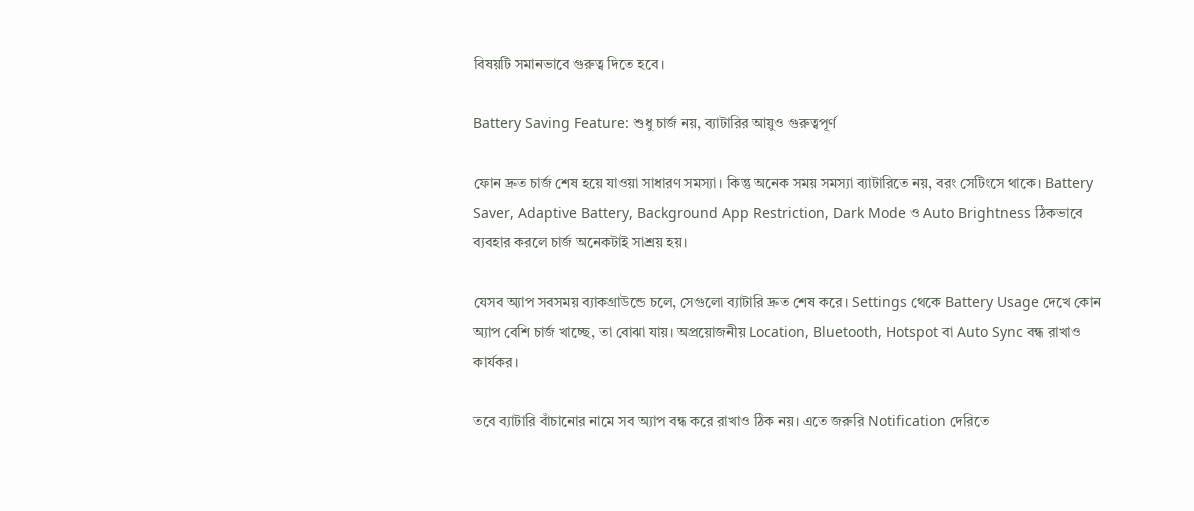বিষয়টি সমানভাবে গুরুত্ব দিতে হবে।

Battery Saving Feature: শুধু চার্জ নয়, ব্যাটারির আয়ুও গুরুত্বপূর্ণ

ফোন দ্রুত চার্জ শেষ হয়ে যাওয়া সাধারণ সমস্যা। কিন্তু অনেক সময় সমস্যা ব্যাটারিতে নয়, বরং সেটিংসে থাকে। Battery Saver, Adaptive Battery, Background App Restriction, Dark Mode ও Auto Brightness ঠিকভাবে ব্যবহার করলে চার্জ অনেকটাই সাশ্রয় হয়।

যেসব অ্যাপ সবসময় ব্যাকগ্রাউন্ডে চলে, সেগুলো ব্যাটারি দ্রুত শেষ করে। Settings থেকে Battery Usage দেখে কোন অ্যাপ বেশি চার্জ খাচ্ছে, তা বোঝা যায়। অপ্রয়োজনীয় Location, Bluetooth, Hotspot বা Auto Sync বন্ধ রাখাও কার্যকর।

তবে ব্যাটারি বাঁচানোর নামে সব অ্যাপ বন্ধ করে রাখাও ঠিক নয়। এতে জরুরি Notification দেরিতে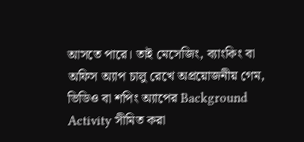আসতে পারে। তাই মেসেজিং, ব্যাংকিং বা অফিস অ্যাপ চালু রেখে অপ্রয়োজনীয় গেম, ভিডিও বা শপিং অ্যাপের Background Activity সীমিত করা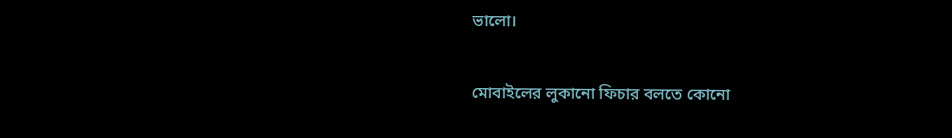ভালো।

মোবাইলের লুকানো ফিচার বলতে কোনো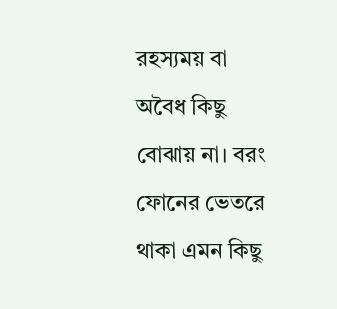রহস্যময় বা অবৈধ কিছু বোঝায় না। বরং ফোনের ভেতরে থাকা এমন কিছু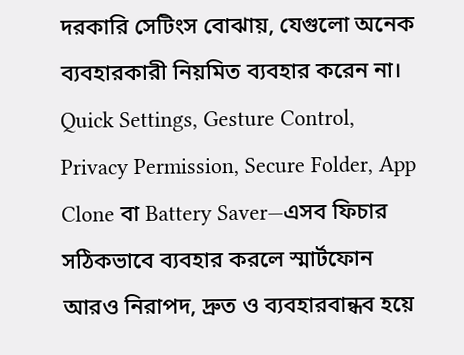দরকারি সেটিংস বোঝায়, যেগুলো অনেক ব্যবহারকারী নিয়মিত ব্যবহার করেন না। Quick Settings, Gesture Control, Privacy Permission, Secure Folder, App Clone বা Battery Saver—এসব ফিচার সঠিকভাবে ব্যবহার করলে স্মার্টফোন আরও নিরাপদ, দ্রুত ও ব্যবহারবান্ধব হয়ে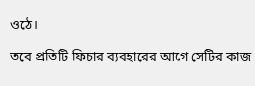ওঠে।

তবে প্রতিটি ফিচার ব্যবহারের আগে সেটির কাজ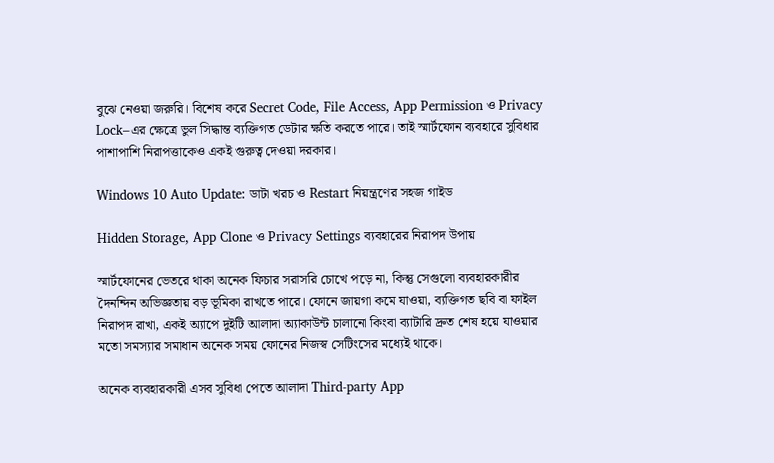বুঝে নেওয়া জরুরি। বিশেষ করে Secret Code, File Access, App Permission ও Privacy Lock–এর ক্ষেত্রে ভুল সিদ্ধান্ত ব্যক্তিগত ডেটার ক্ষতি করতে পারে। তাই স্মার্টফোন ব্যবহারে সুবিধার পাশাপাশি নিরাপত্তাকেও একই গুরুত্ব দেওয়া দরকার।

Windows 10 Auto Update: ডাটা খরচ ও Restart নিয়ন্ত্রণের সহজ গাইড

Hidden Storage, App Clone ও Privacy Settings ব্যবহারের নিরাপদ উপায়

স্মার্টফোনের ভেতরে থাকা অনেক ফিচার সরাসরি চোখে পড়ে না, কিন্তু সেগুলো ব্যবহারকারীর দৈনন্দিন অভিজ্ঞতায় বড় ভূমিকা রাখতে পারে। ফোনে জায়গা কমে যাওয়া, ব্যক্তিগত ছবি বা ফাইল নিরাপদ রাখা, একই অ্যাপে দুইটি আলাদা অ্যাকাউন্ট চালানো কিংবা ব্যাটারি দ্রুত শেষ হয়ে যাওয়ার মতো সমস্যার সমাধান অনেক সময় ফোনের নিজস্ব সেটিংসের মধ্যেই থাকে।

অনেক ব্যবহারকারী এসব সুবিধা পেতে আলাদা Third-party App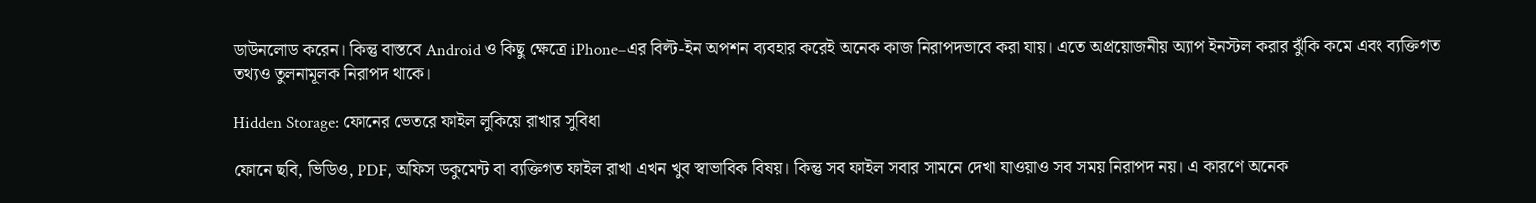ডাউনলোড করেন। কিন্তু বাস্তবে Android ও কিছু ক্ষেত্রে iPhone–এর বিল্ট-ইন অপশন ব্যবহার করেই অনেক কাজ নিরাপদভাবে করা যায়। এতে অপ্রয়োজনীয় অ্যাপ ইনস্টল করার ঝুঁকি কমে এবং ব্যক্তিগত তথ্যও তুলনামূলক নিরাপদ থাকে।

Hidden Storage: ফোনের ভেতরে ফাইল লুকিয়ে রাখার সুবিধা

ফোনে ছবি, ভিডিও, PDF, অফিস ডকুমেন্ট বা ব্যক্তিগত ফাইল রাখা এখন খুব স্বাভাবিক বিষয়। কিন্তু সব ফাইল সবার সামনে দেখা যাওয়াও সব সময় নিরাপদ নয়। এ কারণে অনেক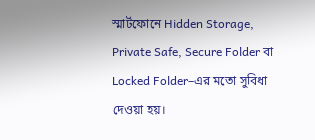স্মার্টফোনে Hidden Storage, Private Safe, Secure Folder বা Locked Folder–এর মতো সুবিধা দেওয়া হয়।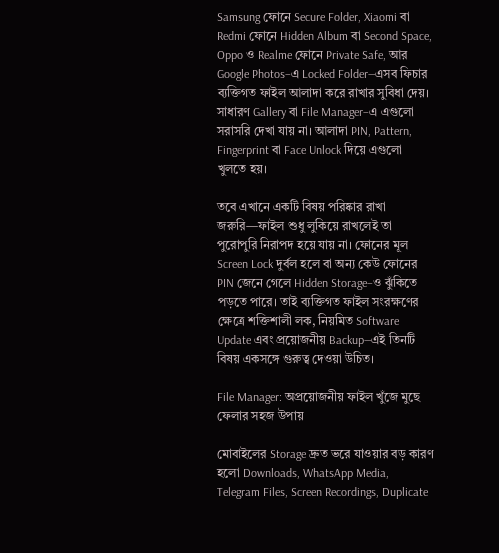Samsung ফোনে Secure Folder, Xiaomi বা Redmi ফোনে Hidden Album বা Second Space, Oppo ও Realme ফোনে Private Safe, আর Google Photos–এ Locked Folder—এসব ফিচার ব্যক্তিগত ফাইল আলাদা করে রাখার সুবিধা দেয়। সাধারণ Gallery বা File Manager–এ এগুলো সরাসরি দেখা যায় না। আলাদা PIN, Pattern, Fingerprint বা Face Unlock দিয়ে এগুলো খুলতে হয়।

তবে এখানে একটি বিষয় পরিষ্কার রাখা জরুরি—ফাইল শুধু লুকিয়ে রাখলেই তা পুরোপুরি নিরাপদ হয়ে যায় না। ফোনের মূল Screen Lock দুর্বল হলে বা অন্য কেউ ফোনের PIN জেনে গেলে Hidden Storage–ও ঝুঁকিতে পড়তে পারে। তাই ব্যক্তিগত ফাইল সংরক্ষণের ক্ষেত্রে শক্তিশালী লক, নিয়মিত Software Update এবং প্রয়োজনীয় Backup—এই তিনটি বিষয় একসঙ্গে গুরুত্ব দেওয়া উচিত।

File Manager: অপ্রয়োজনীয় ফাইল খুঁজে মুছে ফেলার সহজ উপায়

মোবাইলের Storage দ্রুত ভরে যাওয়ার বড় কারণ হলো Downloads, WhatsApp Media, Telegram Files, Screen Recordings, Duplicate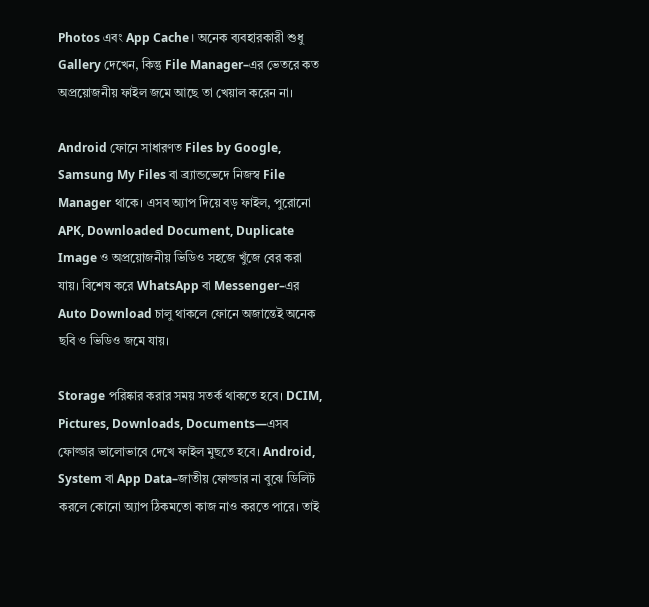Photos এবং App Cache। অনেক ব্যবহারকারী শুধু Gallery দেখেন, কিন্তু File Manager–এর ভেতরে কত অপ্রয়োজনীয় ফাইল জমে আছে তা খেয়াল করেন না।

Android ফোনে সাধারণত Files by Google, Samsung My Files বা ব্র্যান্ডভেদে নিজস্ব File Manager থাকে। এসব অ্যাপ দিয়ে বড় ফাইল, পুরোনো APK, Downloaded Document, Duplicate Image ও অপ্রয়োজনীয় ভিডিও সহজে খুঁজে বের করা যায়। বিশেষ করে WhatsApp বা Messenger–এর Auto Download চালু থাকলে ফোনে অজান্তেই অনেক ছবি ও ভিডিও জমে যায়।

Storage পরিষ্কার করার সময় সতর্ক থাকতে হবে। DCIM, Pictures, Downloads, Documents—এসব ফোল্ডার ভালোভাবে দেখে ফাইল মুছতে হবে। Android, System বা App Data–জাতীয় ফোল্ডার না বুঝে ডিলিট করলে কোনো অ্যাপ ঠিকমতো কাজ নাও করতে পারে। তাই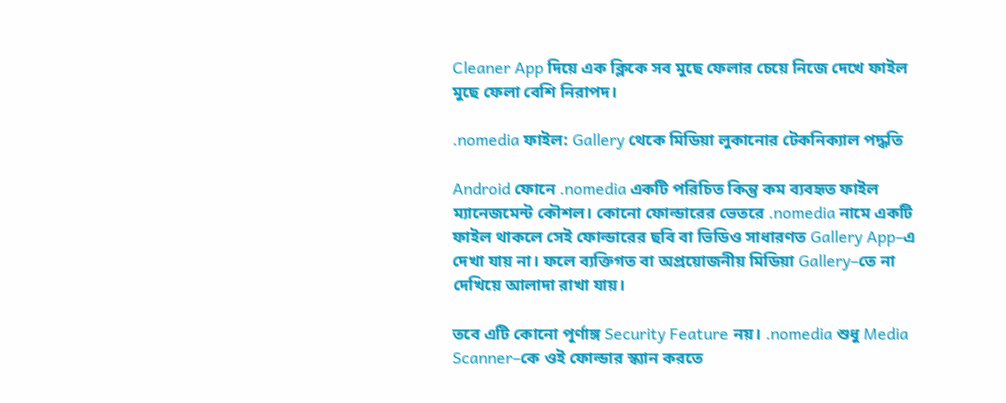Cleaner App দিয়ে এক ক্লিকে সব মুছে ফেলার চেয়ে নিজে দেখে ফাইল মুছে ফেলা বেশি নিরাপদ।

.nomedia ফাইল: Gallery থেকে মিডিয়া লুকানোর টেকনিক্যাল পদ্ধতি

Android ফোনে .nomedia একটি পরিচিত কিন্তু কম ব্যবহৃত ফাইল ম্যানেজমেন্ট কৌশল। কোনো ফোল্ডারের ভেতরে .nomedia নামে একটি ফাইল থাকলে সেই ফোল্ডারের ছবি বা ভিডিও সাধারণত Gallery App–এ দেখা যায় না। ফলে ব্যক্তিগত বা অপ্রয়োজনীয় মিডিয়া Gallery–তে না দেখিয়ে আলাদা রাখা যায়।

তবে এটি কোনো পূর্ণাঙ্গ Security Feature নয়। .nomedia শুধু Media Scanner–কে ওই ফোল্ডার স্ক্যান করতে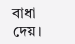বাধা দেয়।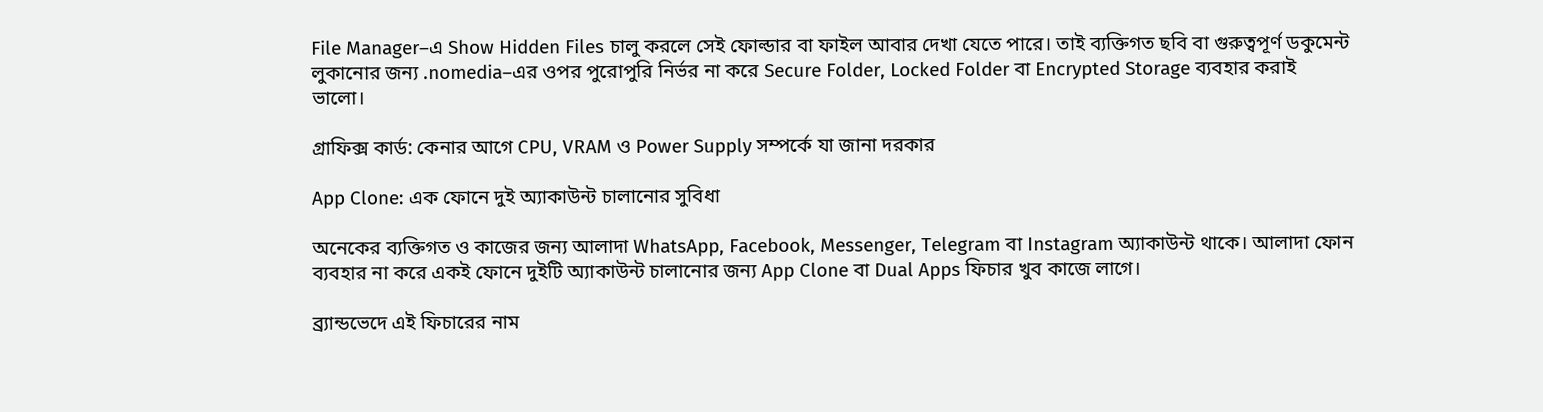File Manager–এ Show Hidden Files চালু করলে সেই ফোল্ডার বা ফাইল আবার দেখা যেতে পারে। তাই ব্যক্তিগত ছবি বা গুরুত্বপূর্ণ ডকুমেন্ট লুকানোর জন্য .nomedia–এর ওপর পুরোপুরি নির্ভর না করে Secure Folder, Locked Folder বা Encrypted Storage ব্যবহার করাই ভালো।

গ্রাফিক্স কার্ড: কেনার আগে CPU, VRAM ও Power Supply সম্পর্কে যা জানা দরকার

App Clone: এক ফোনে দুই অ্যাকাউন্ট চালানোর সুবিধা

অনেকের ব্যক্তিগত ও কাজের জন্য আলাদা WhatsApp, Facebook, Messenger, Telegram বা Instagram অ্যাকাউন্ট থাকে। আলাদা ফোন ব্যবহার না করে একই ফোনে দুইটি অ্যাকাউন্ট চালানোর জন্য App Clone বা Dual Apps ফিচার খুব কাজে লাগে।

ব্র্যান্ডভেদে এই ফিচারের নাম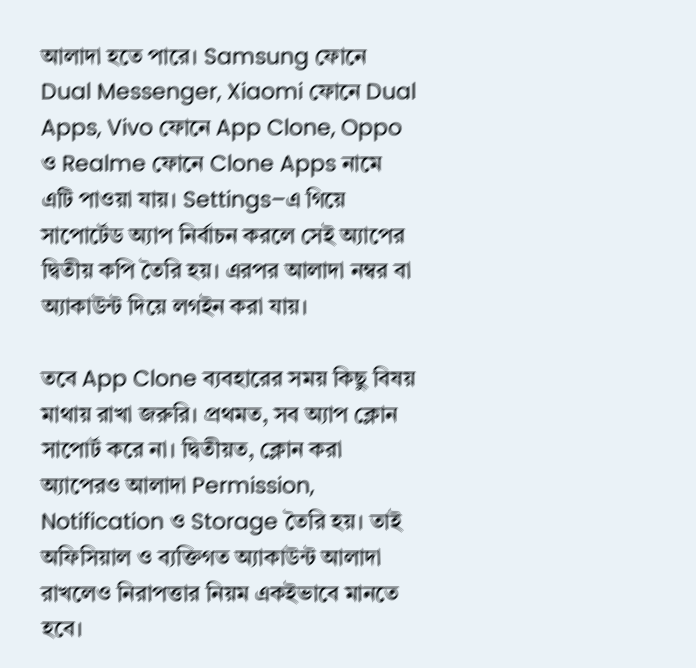আলাদা হতে পারে। Samsung ফোনে Dual Messenger, Xiaomi ফোনে Dual Apps, Vivo ফোনে App Clone, Oppo ও Realme ফোনে Clone Apps নামে এটি পাওয়া যায়। Settings–এ গিয়ে সাপোর্টেড অ্যাপ নির্বাচন করলে সেই অ্যাপের দ্বিতীয় কপি তৈরি হয়। এরপর আলাদা নম্বর বা অ্যাকাউন্ট দিয়ে লগইন করা যায়।

তবে App Clone ব্যবহারের সময় কিছু বিষয় মাথায় রাখা জরুরি। প্রথমত, সব অ্যাপ ক্লোন সাপোর্ট করে না। দ্বিতীয়ত, ক্লোন করা অ্যাপেরও আলাদা Permission, Notification ও Storage তৈরি হয়। তাই অফিসিয়াল ও ব্যক্তিগত অ্যাকাউন্ট আলাদা রাখলেও নিরাপত্তার নিয়ম একইভাবে মানতে হবে।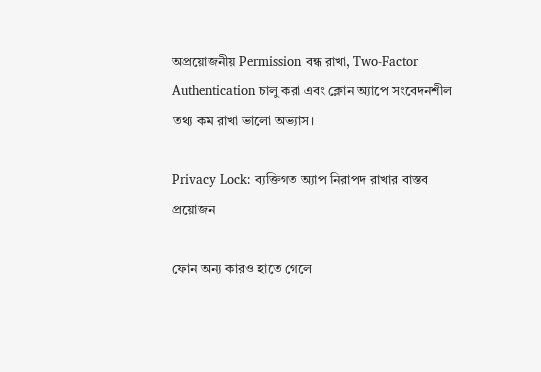অপ্রয়োজনীয় Permission বন্ধ রাখা, Two-Factor Authentication চালু করা এবং ক্লোন অ্যাপে সংবেদনশীল তথ্য কম রাখা ভালো অভ্যাস।

Privacy Lock: ব্যক্তিগত অ্যাপ নিরাপদ রাখার বাস্তব প্রয়োজন

ফোন অন্য কারও হাতে গেলে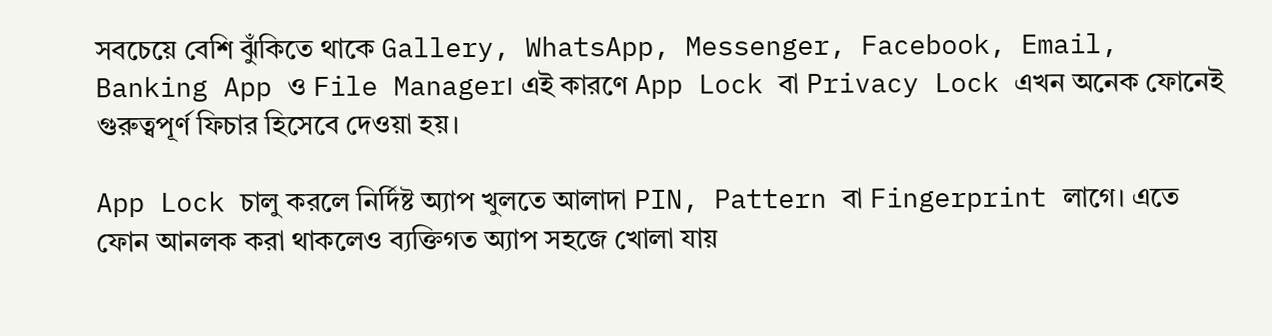সবচেয়ে বেশি ঝুঁকিতে থাকে Gallery, WhatsApp, Messenger, Facebook, Email, Banking App ও File Manager। এই কারণে App Lock বা Privacy Lock এখন অনেক ফোনেই গুরুত্বপূর্ণ ফিচার হিসেবে দেওয়া হয়।

App Lock চালু করলে নির্দিষ্ট অ্যাপ খুলতে আলাদা PIN, Pattern বা Fingerprint লাগে। এতে ফোন আনলক করা থাকলেও ব্যক্তিগত অ্যাপ সহজে খোলা যায়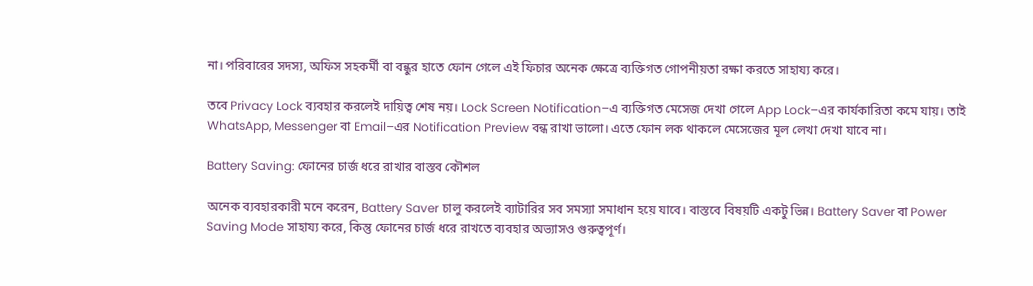না। পরিবারের সদস্য, অফিস সহকর্মী বা বন্ধুর হাতে ফোন গেলে এই ফিচার অনেক ক্ষেত্রে ব্যক্তিগত গোপনীয়তা রক্ষা করতে সাহায্য করে।

তবে Privacy Lock ব্যবহার করলেই দায়িত্ব শেষ নয়। Lock Screen Notification–এ ব্যক্তিগত মেসেজ দেখা গেলে App Lock–এর কার্যকারিতা কমে যায়। তাই WhatsApp, Messenger বা Email–এর Notification Preview বন্ধ রাখা ভালো। এতে ফোন লক থাকলে মেসেজের মূল লেখা দেখা যাবে না।

Battery Saving: ফোনের চার্জ ধরে রাখার বাস্তব কৌশল

অনেক ব্যবহারকারী মনে করেন, Battery Saver চালু করলেই ব্যাটারির সব সমস্যা সমাধান হয়ে যাবে। বাস্তবে বিষয়টি একটু ভিন্ন। Battery Saver বা Power Saving Mode সাহায্য করে, কিন্তু ফোনের চার্জ ধরে রাখতে ব্যবহার অভ্যাসও গুরুত্বপূর্ণ।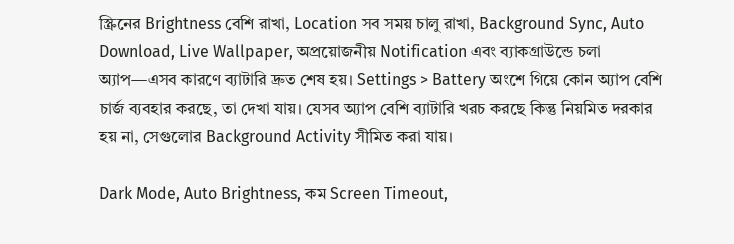স্ক্রিনের Brightness বেশি রাখা, Location সব সময় চালু রাখা, Background Sync, Auto Download, Live Wallpaper, অপ্রয়োজনীয় Notification এবং ব্যাকগ্রাউন্ডে চলা অ্যাপ—এসব কারণে ব্যাটারি দ্রুত শেষ হয়। Settings > Battery অংশে গিয়ে কোন অ্যাপ বেশি চার্জ ব্যবহার করছে, তা দেখা যায়। যেসব অ্যাপ বেশি ব্যাটারি খরচ করছে কিন্তু নিয়মিত দরকার হয় না, সেগুলোর Background Activity সীমিত করা যায়।

Dark Mode, Auto Brightness, কম Screen Timeout,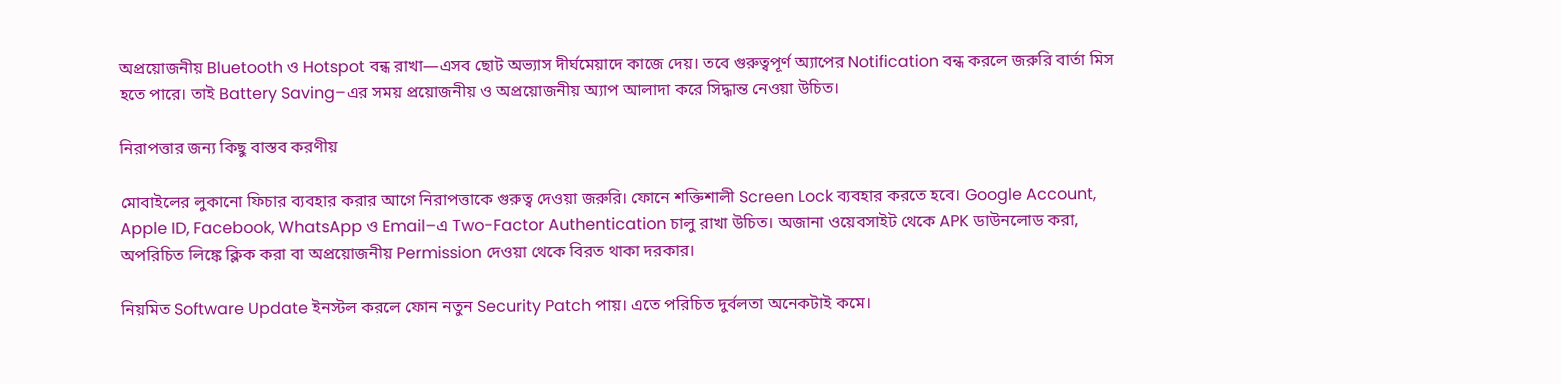অপ্রয়োজনীয় Bluetooth ও Hotspot বন্ধ রাখা—এসব ছোট অভ্যাস দীর্ঘমেয়াদে কাজে দেয়। তবে গুরুত্বপূর্ণ অ্যাপের Notification বন্ধ করলে জরুরি বার্তা মিস হতে পারে। তাই Battery Saving–এর সময় প্রয়োজনীয় ও অপ্রয়োজনীয় অ্যাপ আলাদা করে সিদ্ধান্ত নেওয়া উচিত।

নিরাপত্তার জন্য কিছু বাস্তব করণীয়

মোবাইলের লুকানো ফিচার ব্যবহার করার আগে নিরাপত্তাকে গুরুত্ব দেওয়া জরুরি। ফোনে শক্তিশালী Screen Lock ব্যবহার করতে হবে। Google Account, Apple ID, Facebook, WhatsApp ও Email–এ Two-Factor Authentication চালু রাখা উচিত। অজানা ওয়েবসাইট থেকে APK ডাউনলোড করা, অপরিচিত লিঙ্কে ক্লিক করা বা অপ্রয়োজনীয় Permission দেওয়া থেকে বিরত থাকা দরকার।

নিয়মিত Software Update ইনস্টল করলে ফোন নতুন Security Patch পায়। এতে পরিচিত দুর্বলতা অনেকটাই কমে।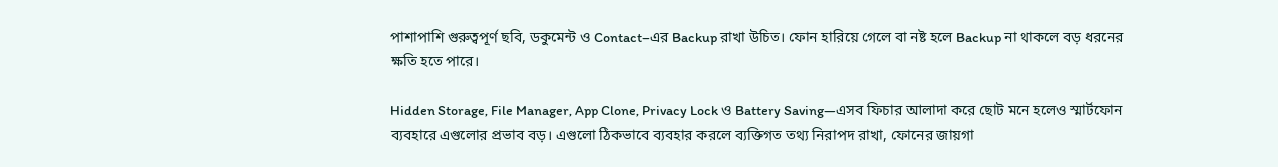পাশাপাশি গুরুত্বপূর্ণ ছবি, ডকুমেন্ট ও Contact–এর Backup রাখা উচিত। ফোন হারিয়ে গেলে বা নষ্ট হলে Backup না থাকলে বড় ধরনের ক্ষতি হতে পারে।

Hidden Storage, File Manager, App Clone, Privacy Lock ও Battery Saving—এসব ফিচার আলাদা করে ছোট মনে হলেও স্মার্টফোন ব্যবহারে এগুলোর প্রভাব বড়। এগুলো ঠিকভাবে ব্যবহার করলে ব্যক্তিগত তথ্য নিরাপদ রাখা, ফোনের জায়গা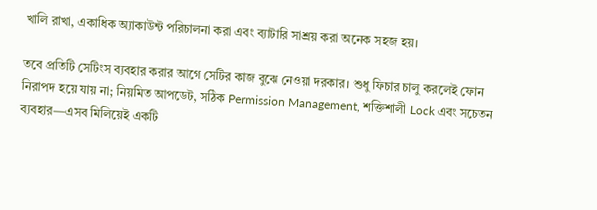খালি রাখা, একাধিক অ্যাকাউন্ট পরিচালনা করা এবং ব্যাটারি সাশ্রয় করা অনেক সহজ হয়।

তবে প্রতিটি সেটিংস ব্যবহার করার আগে সেটির কাজ বুঝে নেওয়া দরকার। শুধু ফিচার চালু করলেই ফোন নিরাপদ হয়ে যায় না; নিয়মিত আপডেট, সঠিক Permission Management, শক্তিশালী Lock এবং সচেতন ব্যবহার—এসব মিলিয়েই একটি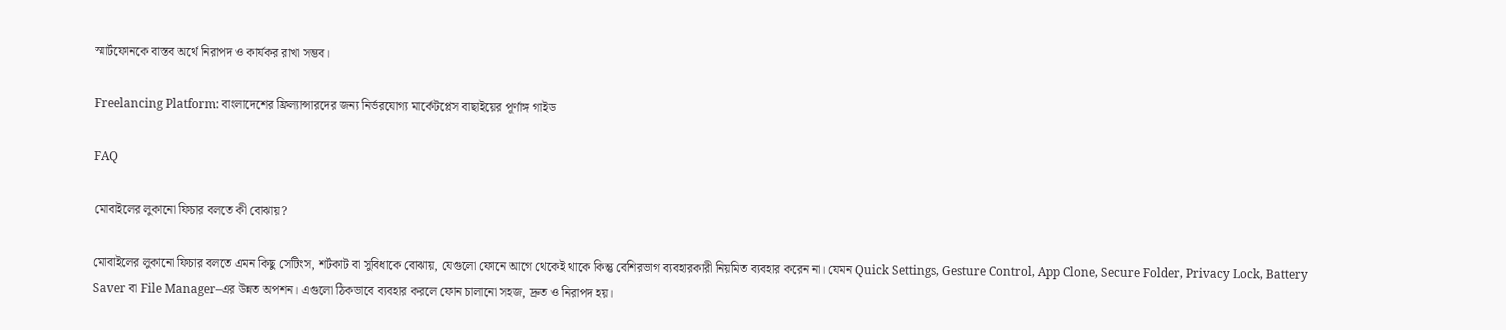স্মার্টফোনকে বাস্তব অর্থে নিরাপদ ও কার্যকর রাখা সম্ভব।

Freelancing Platform: বাংলাদেশের ফ্রিল্যান্সারদের জন্য নির্ভরযোগ্য মার্কেটপ্লেস বাছাইয়ের পূর্ণাঙ্গ গাইড

FAQ

মোবাইলের লুকানো ফিচার বলতে কী বোঝায়?

মোবাইলের লুকানো ফিচার বলতে এমন কিছু সেটিংস, শর্টকাট বা সুবিধাকে বোঝায়, যেগুলো ফোনে আগে থেকেই থাকে কিন্তু বেশিরভাগ ব্যবহারকারী নিয়মিত ব্যবহার করেন না। যেমন Quick Settings, Gesture Control, App Clone, Secure Folder, Privacy Lock, Battery Saver বা File Manager–এর উন্নত অপশন। এগুলো ঠিকভাবে ব্যবহার করলে ফোন চালানো সহজ, দ্রুত ও নিরাপদ হয়।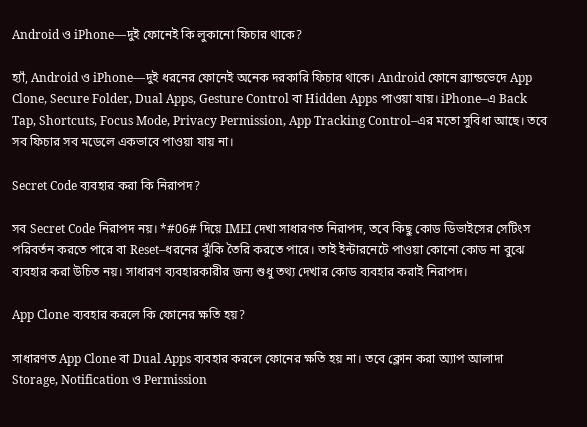Android ও iPhone—দুই ফোনেই কি লুকানো ফিচার থাকে?

হ্যাঁ, Android ও iPhone—দুই ধরনের ফোনেই অনেক দরকারি ফিচার থাকে। Android ফোনে ব্র্যান্ডভেদে App Clone, Secure Folder, Dual Apps, Gesture Control বা Hidden Apps পাওয়া যায়। iPhone–এ Back Tap, Shortcuts, Focus Mode, Privacy Permission, App Tracking Control–এর মতো সুবিধা আছে। তবে সব ফিচার সব মডেলে একভাবে পাওয়া যায় না।

Secret Code ব্যবহার করা কি নিরাপদ?

সব Secret Code নিরাপদ নয়। *#06# দিয়ে IMEI দেখা সাধারণত নিরাপদ, তবে কিছু কোড ডিভাইসের সেটিংস পরিবর্তন করতে পারে বা Reset–ধরনের ঝুঁকি তৈরি করতে পারে। তাই ইন্টারনেটে পাওয়া কোনো কোড না বুঝে ব্যবহার করা উচিত নয়। সাধারণ ব্যবহারকারীর জন্য শুধু তথ্য দেখার কোড ব্যবহার করাই নিরাপদ।

App Clone ব্যবহার করলে কি ফোনের ক্ষতি হয়?

সাধারণত App Clone বা Dual Apps ব্যবহার করলে ফোনের ক্ষতি হয় না। তবে ক্লোন করা অ্যাপ আলাদা Storage, Notification ও Permission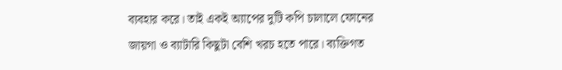ব্যবহার করে। তাই একই অ্যাপের দুটি কপি চালালে ফোনের জায়গা ও ব্যাটারি কিছুটা বেশি খরচ হতে পারে। ব্যক্তিগত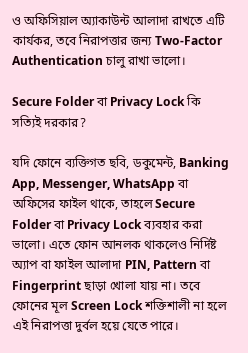ও অফিসিয়াল অ্যাকাউন্ট আলাদা রাখতে এটি কার্যকর, তবে নিরাপত্তার জন্য Two-Factor Authentication চালু রাখা ভালো।

Secure Folder বা Privacy Lock কি সত্যিই দরকার?

যদি ফোনে ব্যক্তিগত ছবি, ডকুমেন্ট, Banking App, Messenger, WhatsApp বা অফিসের ফাইল থাকে, তাহলে Secure Folder বা Privacy Lock ব্যবহার করা ভালো। এতে ফোন আনলক থাকলেও নির্দিষ্ট অ্যাপ বা ফাইল আলাদা PIN, Pattern বা Fingerprint ছাড়া খোলা যায় না। তবে ফোনের মূল Screen Lock শক্তিশালী না হলে এই নিরাপত্তা দুর্বল হয়ে যেতে পারে।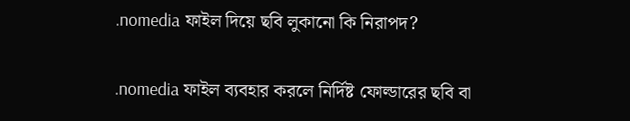.nomedia ফাইল দিয়ে ছবি লুকানো কি নিরাপদ?

.nomedia ফাইল ব্যবহার করলে নির্দিষ্ট ফোল্ডারের ছবি বা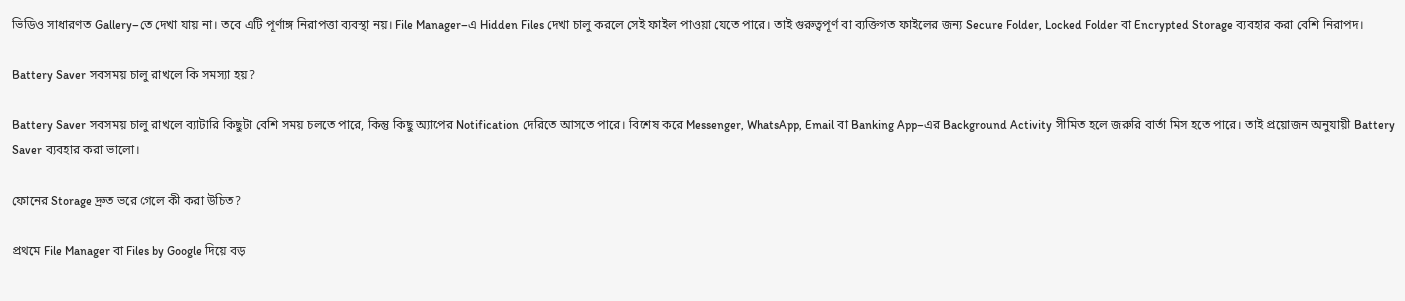ভিডিও সাধারণত Gallery–তে দেখা যায় না। তবে এটি পূর্ণাঙ্গ নিরাপত্তা ব্যবস্থা নয়। File Manager–এ Hidden Files দেখা চালু করলে সেই ফাইল পাওয়া যেতে পারে। তাই গুরুত্বপূর্ণ বা ব্যক্তিগত ফাইলের জন্য Secure Folder, Locked Folder বা Encrypted Storage ব্যবহার করা বেশি নিরাপদ।

Battery Saver সবসময় চালু রাখলে কি সমস্যা হয়?

Battery Saver সবসময় চালু রাখলে ব্যাটারি কিছুটা বেশি সময় চলতে পারে, কিন্তু কিছু অ্যাপের Notification দেরিতে আসতে পারে। বিশেষ করে Messenger, WhatsApp, Email বা Banking App–এর Background Activity সীমিত হলে জরুরি বার্তা মিস হতে পারে। তাই প্রয়োজন অনুযায়ী Battery Saver ব্যবহার করা ভালো।

ফোনের Storage দ্রুত ভরে গেলে কী করা উচিত?

প্রথমে File Manager বা Files by Google দিয়ে বড়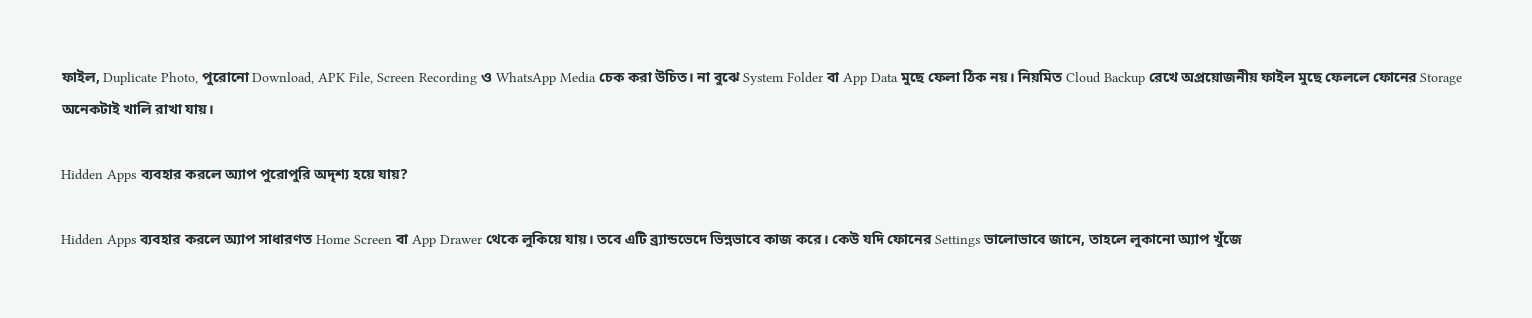ফাইল, Duplicate Photo, পুরোনো Download, APK File, Screen Recording ও WhatsApp Media চেক করা উচিত। না বুঝে System Folder বা App Data মুছে ফেলা ঠিক নয়। নিয়মিত Cloud Backup রেখে অপ্রয়োজনীয় ফাইল মুছে ফেললে ফোনের Storage অনেকটাই খালি রাখা যায়।

Hidden Apps ব্যবহার করলে অ্যাপ পুরোপুরি অদৃশ্য হয়ে যায়?

Hidden Apps ব্যবহার করলে অ্যাপ সাধারণত Home Screen বা App Drawer থেকে লুকিয়ে যায়। তবে এটি ব্র্যান্ডভেদে ভিন্নভাবে কাজ করে। কেউ যদি ফোনের Settings ভালোভাবে জানে, তাহলে লুকানো অ্যাপ খুঁজে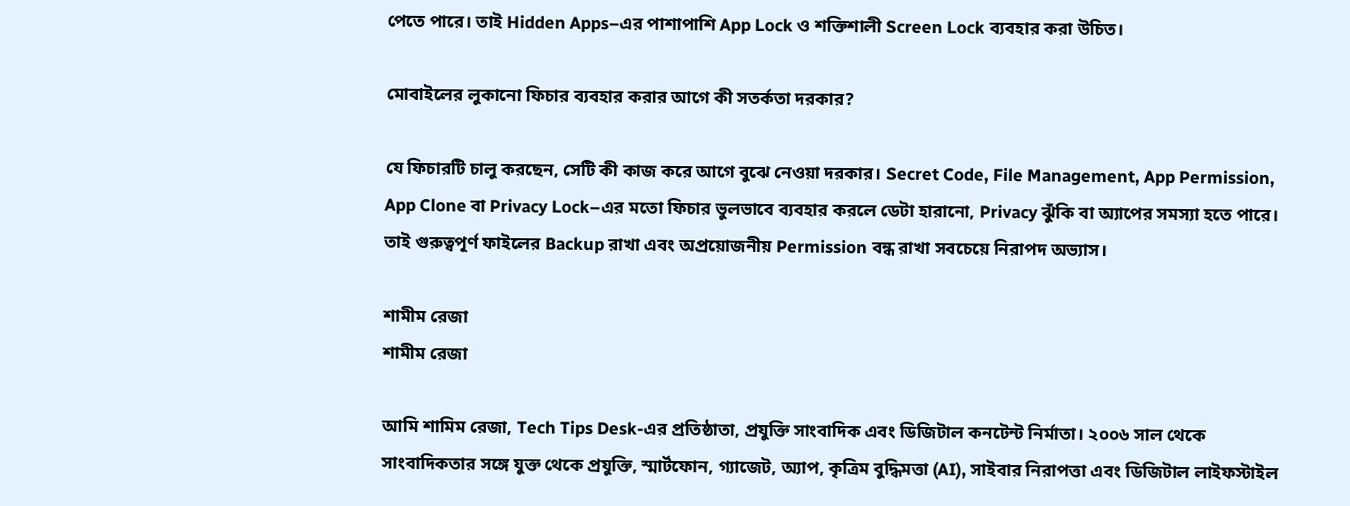পেতে পারে। তাই Hidden Apps–এর পাশাপাশি App Lock ও শক্তিশালী Screen Lock ব্যবহার করা উচিত।

মোবাইলের লুকানো ফিচার ব্যবহার করার আগে কী সতর্কতা দরকার?

যে ফিচারটি চালু করছেন, সেটি কী কাজ করে আগে বুঝে নেওয়া দরকার। Secret Code, File Management, App Permission, App Clone বা Privacy Lock–এর মতো ফিচার ভুলভাবে ব্যবহার করলে ডেটা হারানো, Privacy ঝুঁকি বা অ্যাপের সমস্যা হতে পারে। তাই গুরুত্বপূর্ণ ফাইলের Backup রাখা এবং অপ্রয়োজনীয় Permission বন্ধ রাখা সবচেয়ে নিরাপদ অভ্যাস।

শামীম রেজা
শামীম রেজা

আমি শামিম রেজা, Tech Tips Desk-এর প্রতিষ্ঠাতা, প্রযুক্তি সাংবাদিক এবং ডিজিটাল কনটেন্ট নির্মাতা। ২০০৬ সাল থেকে সাংবাদিকতার সঙ্গে যুক্ত থেকে প্রযুক্তি, স্মার্টফোন, গ্যাজেট, অ্যাপ, কৃত্রিম বুদ্ধিমত্তা (AI), সাইবার নিরাপত্তা এবং ডিজিটাল লাইফস্টাইল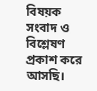বিষয়ক সংবাদ ও বিশ্লেষণ প্রকাশ করে আসছি।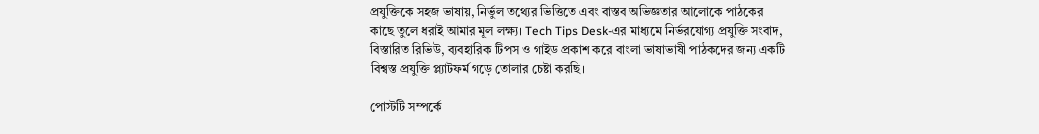প্রযুক্তিকে সহজ ভাষায়, নির্ভুল তথ্যের ভিত্তিতে এবং বাস্তব অভিজ্ঞতার আলোকে পাঠকের কাছে তুলে ধরাই আমার মূল লক্ষ্য। Tech Tips Desk-এর মাধ্যমে নির্ভরযোগ্য প্রযুক্তি সংবাদ, বিস্তারিত রিভিউ, ব্যবহারিক টিপস ও গাইড প্রকাশ করে বাংলা ভাষাভাষী পাঠকদের জন্য একটি বিশ্বস্ত প্রযুক্তি প্ল্যাটফর্ম গড়ে তোলার চেষ্টা করছি।

পোস্টটি সম্পর্কে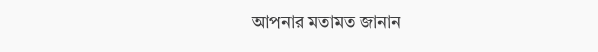আপনার মতামত জানান